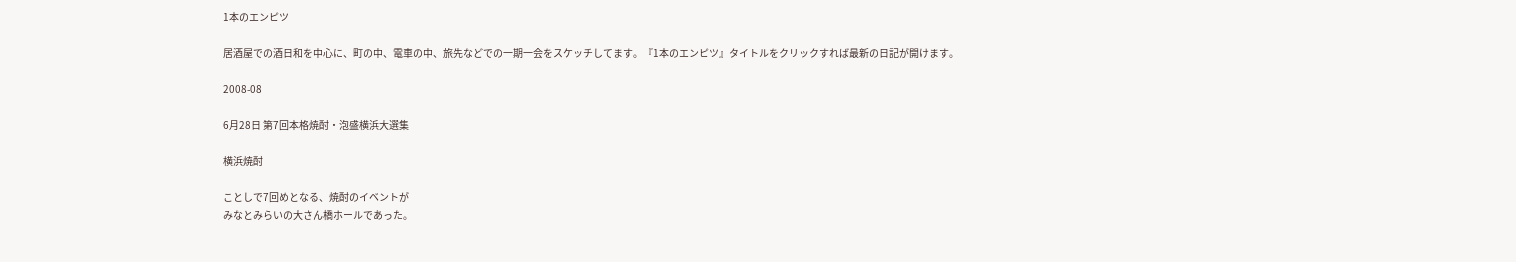1本のエンピツ

居酒屋での酒日和を中心に、町の中、電車の中、旅先などでの一期一会をスケッチしてます。『1本のエンピツ』タイトルをクリックすれば最新の日記が開けます。

2008-08

6月28日 第7回本格焼酎・泡盛横浜大選集

横浜焼酎

ことしで7回めとなる、焼酎のイベントが
みなとみらいの大さん橋ホールであった。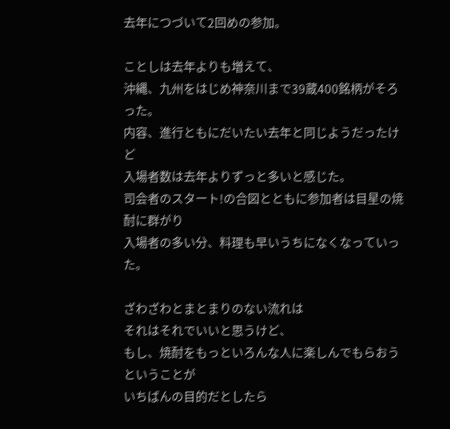去年につづいて2回めの参加。

ことしは去年よりも増えて、
沖縄、九州をはじめ神奈川まで39蔵400銘柄がそろった。
内容、進行ともにだいたい去年と同じようだったけど
入場者数は去年よりずっと多いと感じた。
司会者のスタート!の合図とともに参加者は目星の焼酎に群がり
入場者の多い分、料理も早いうちになくなっていった。

ざわざわとまとまりのない流れは
それはそれでいいと思うけど、
もし、焼酎をもっといろんな人に楽しんでもらおうということが
いちばんの目的だとしたら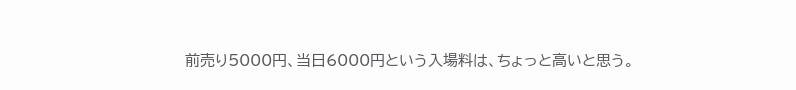前売り5000円、当日6000円という入場料は、ちょっと高いと思う。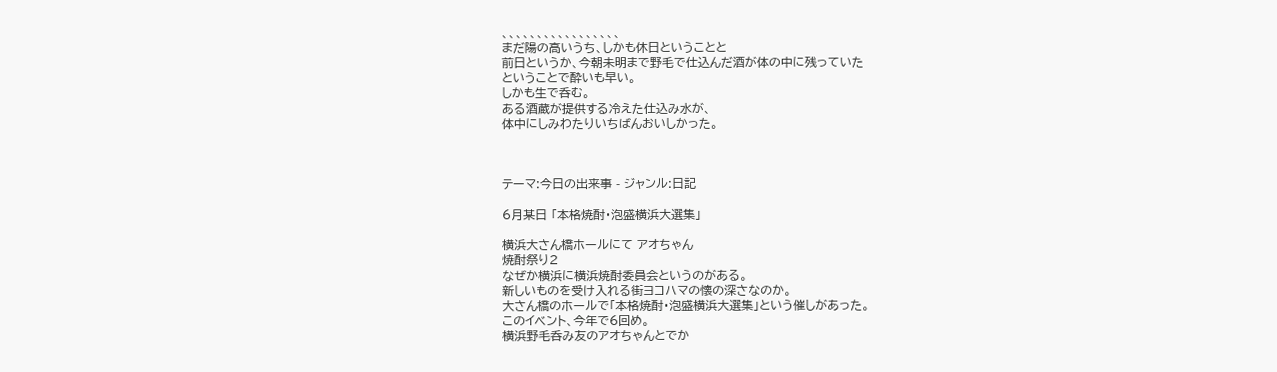、、、、、、、、、、、、、、、、、
まだ陽の高いうち、しかも休日ということと
前日というか、今朝未明まで野毛で仕込んだ酒が体の中に残っていた
ということで酔いも早い。
しかも生で呑む。
ある酒蔵が提供する冷えた仕込み水が、
体中にしみわたりいちばんおいしかった。



テーマ:今日の出来事 - ジャンル:日記

6月某日 「本格焼酎・泡盛横浜大選集」

横浜大さん橋ホールにて アオちゃん
焼酎祭り2
なぜか横浜に横浜焼酎委員会というのがある。
新しいものを受け入れる街ヨコハマの懐の深さなのか。
大さん橋のホールで「本格焼酎・泡盛横浜大選集」という催しがあった。
このイベント、今年で6回め。
横浜野毛呑み友のアオちゃんとでか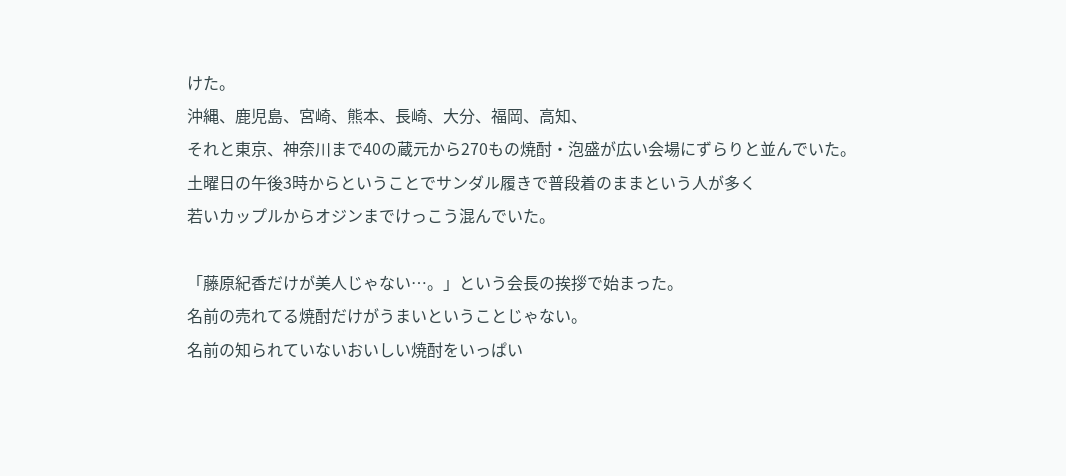けた。
沖縄、鹿児島、宮崎、熊本、長崎、大分、福岡、高知、
それと東京、神奈川まで40の蔵元から270もの焼酎・泡盛が広い会場にずらりと並んでいた。
土曜日の午後3時からということでサンダル履きで普段着のままという人が多く
若いカップルからオジンまでけっこう混んでいた。

「藤原紀香だけが美人じゃない…。」という会長の挨拶で始まった。
名前の売れてる焼酎だけがうまいということじゃない。
名前の知られていないおいしい焼酎をいっぱい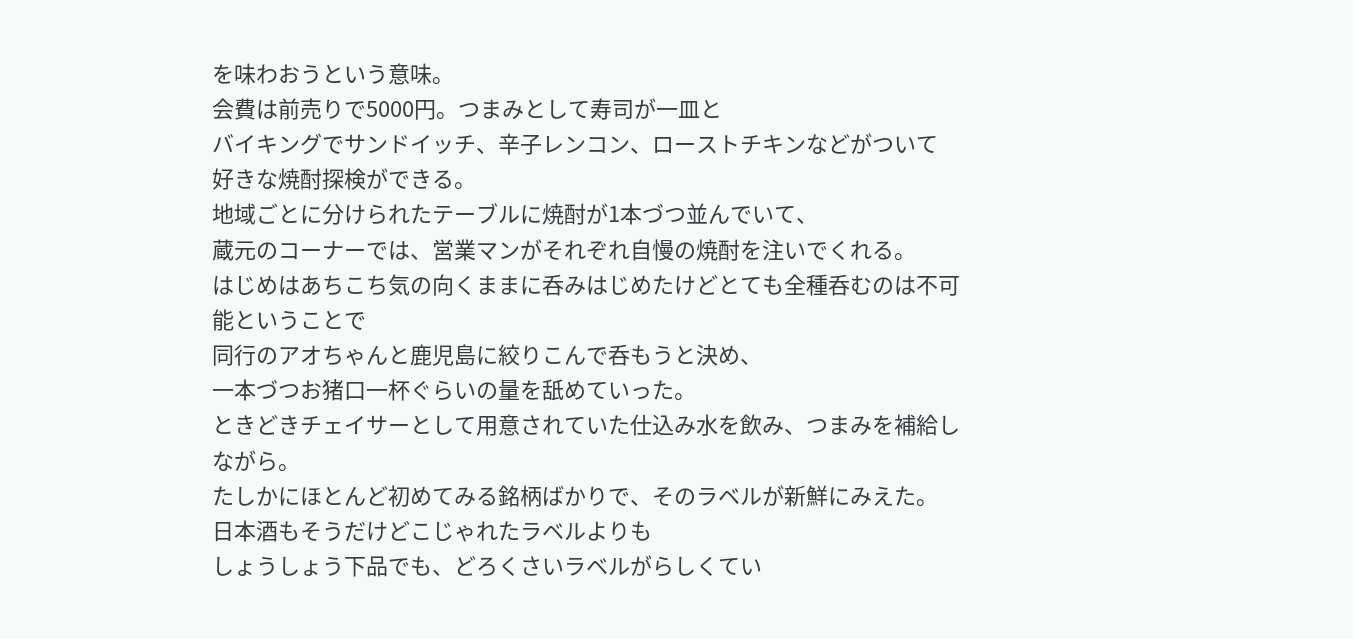を味わおうという意味。
会費は前売りで5000円。つまみとして寿司が一皿と
バイキングでサンドイッチ、辛子レンコン、ローストチキンなどがついて
好きな焼酎探検ができる。
地域ごとに分けられたテーブルに焼酎が1本づつ並んでいて、
蔵元のコーナーでは、営業マンがそれぞれ自慢の焼酎を注いでくれる。
はじめはあちこち気の向くままに呑みはじめたけどとても全種呑むのは不可能ということで
同行のアオちゃんと鹿児島に絞りこんで呑もうと決め、
一本づつお猪口一杯ぐらいの量を舐めていった。
ときどきチェイサーとして用意されていた仕込み水を飲み、つまみを補給しながら。
たしかにほとんど初めてみる銘柄ばかりで、そのラベルが新鮮にみえた。
日本酒もそうだけどこじゃれたラベルよりも
しょうしょう下品でも、どろくさいラベルがらしくてい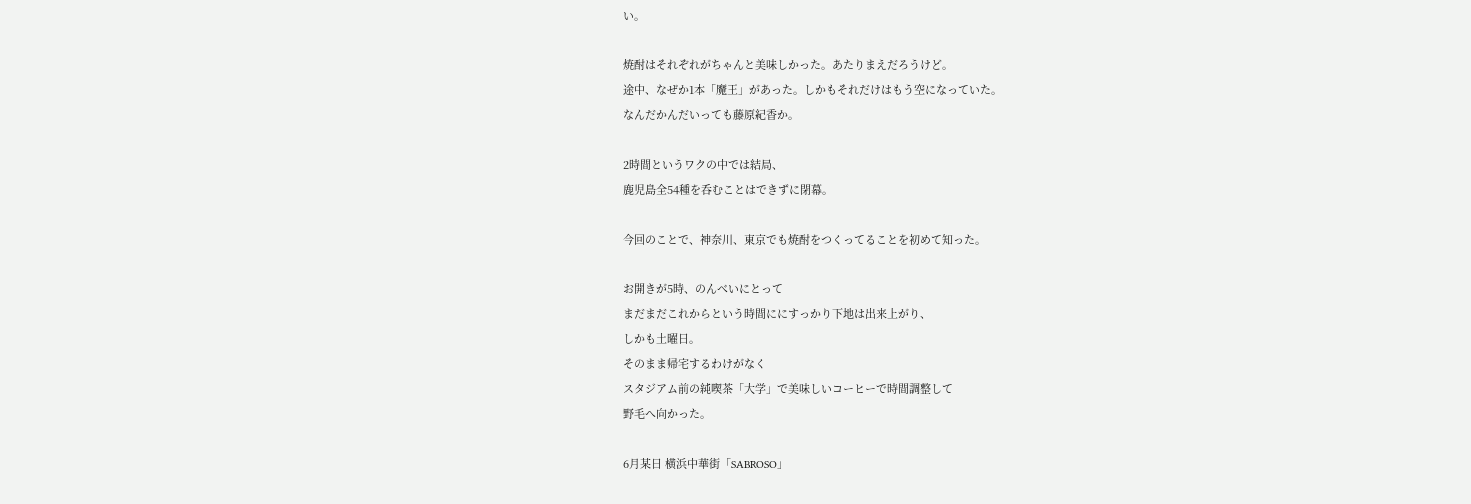い。

焼酎はそれぞれがちゃんと美味しかった。あたりまえだろうけど。
途中、なぜか1本「魔王」があった。しかもそれだけはもう空になっていた。
なんだかんだいっても藤原紀香か。

2時間というワクの中では結局、
鹿児島全54種を呑むことはできずに閉幕。

今回のことで、神奈川、東京でも焼酎をつくってることを初めて知った。

お開きが5時、のんべいにとって
まだまだこれからという時間ににすっかり下地は出来上がり、
しかも土曜日。
そのまま帰宅するわけがなく
スタジアム前の純喫茶「大学」で美味しいコーヒーで時間調整して
野毛へ向かった。

6月某日 横浜中華街「SABROSO」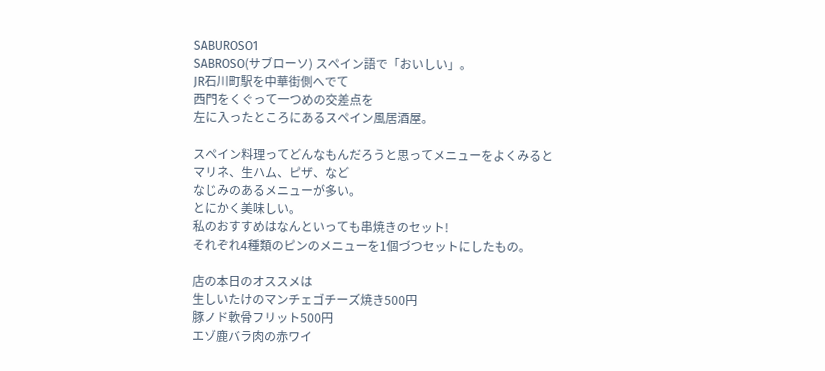SABUROSO1
SABROSO(サブローソ) スペイン語で「おいしい」。
JR石川町駅を中華街側へでて
西門をくぐって一つめの交差点を
左に入ったところにあるスペイン風居酒屋。

スペイン料理ってどんなもんだろうと思ってメニューをよくみると
マリネ、生ハム、ピザ、など
なじみのあるメニューが多い。
とにかく美味しい。
私のおすすめはなんといっても串焼きのセット!
それぞれ4種類のピンのメニューを1個づつセットにしたもの。

店の本日のオススメは
生しいたけのマンチェゴチーズ焼き500円
豚ノド軟骨フリット500円
エゾ鹿バラ肉の赤ワイ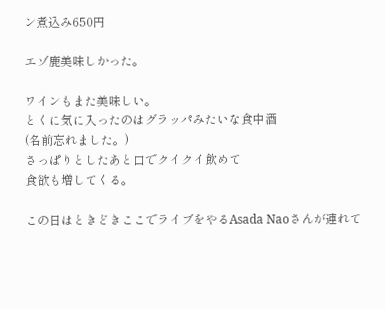ン煮込み650円

エゾ鹿美味しかった。

ワインもまた美味しい。
とくに気に入ったのはグラッパみたいな食中酒
(名前忘れました。)
さっぱりとしたあと口でクイクイ飲めて
食欲も増してくる。

この日はときどきここでライブをやるAsada Naoさんが連れて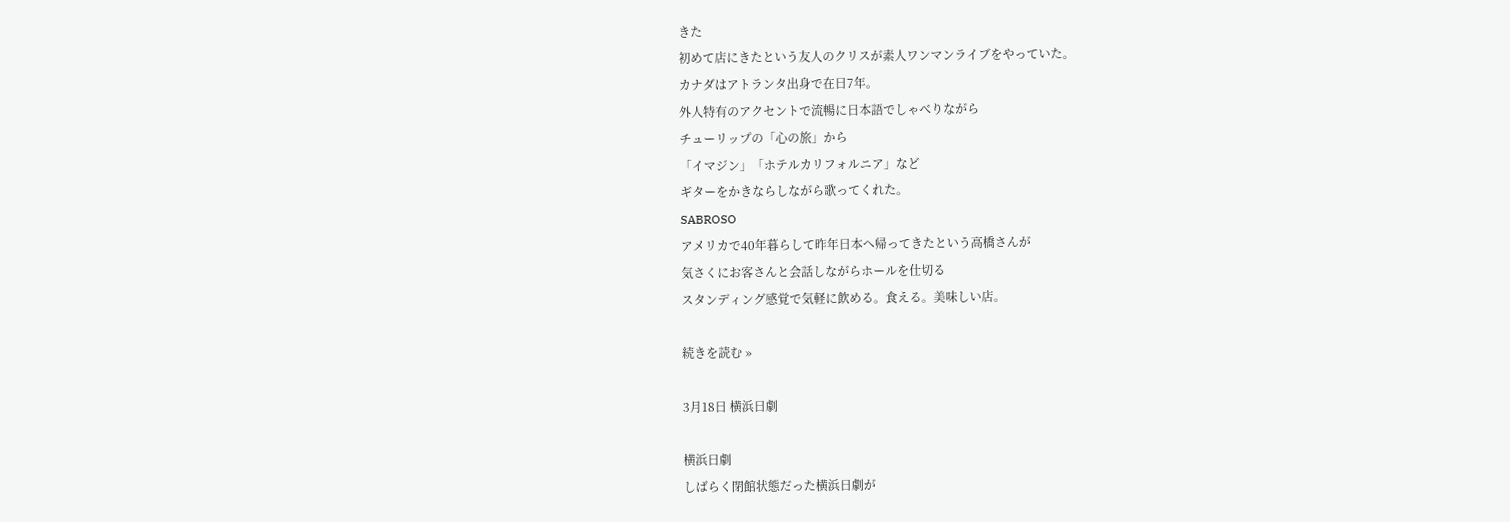きた
初めて店にきたという友人のクリスが素人ワンマンライブをやっていた。
カナダはアトランタ出身で在日7年。
外人特有のアクセントで流暢に日本語でしゃべりながら
チューリップの「心の旅」から
「イマジン」「ホテルカリフォルニア」など
ギターをかきならしながら歌ってくれた。
SABROSO
アメリカで40年暮らして昨年日本へ帰ってきたという高橋さんが
気さくにお客さんと会話しながらホールを仕切る
スタンディング感覚で気軽に飲める。食える。美味しい店。

続きを読む »

3月18日 横浜日劇

横浜日劇
しばらく閉館状態だった横浜日劇が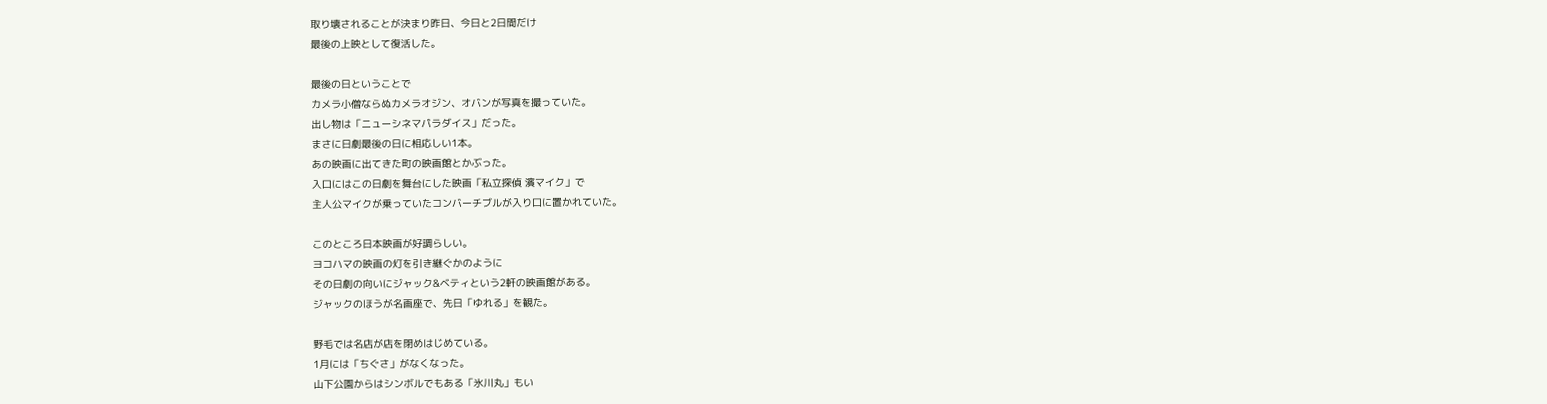取り壊されることが決まり昨日、今日と2日間だけ
最後の上映として復活した。

最後の日ということで
カメラ小僧ならぬカメラオジン、オバンが写真を撮っていた。
出し物は「ニューシネマパラダイス」だった。
まさに日劇最後の日に相応しい1本。
あの映画に出てきた町の映画館とかぶった。
入口にはこの日劇を舞台にした映画「私立探偵 濱マイク」で
主人公マイクが乗っていたコンバーチブルが入り口に置かれていた。

このところ日本映画が好調らしい。
ヨコハマの映画の灯を引き継ぐかのように
その日劇の向いにジャック&ベティという2軒の映画館がある。
ジャックのほうが名画座で、先日「ゆれる」を観た。

野毛では名店が店を閉めはじめている。
1月には「ちぐさ」がなくなった。
山下公園からはシンボルでもある「氷川丸」もい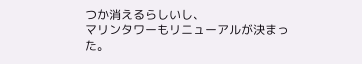つか消えるらしいし、
マリンタワーもリニューアルが決まった。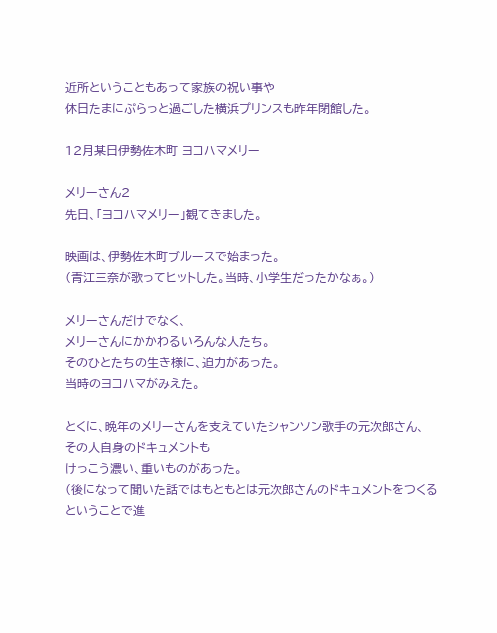近所ということもあって家族の祝い事や
休日たまにぷらっと過ごした横浜プリンスも昨年閉館した。

12月某日伊勢佐木町 ヨコハマメリー

メリーさん2
先日、「ヨコハマメリー」観てきました。

映画は、伊勢佐木町ブルースで始まった。
(青江三奈が歌ってヒットした。当時、小学生だったかなぁ。)

メリーさんだけでなく、
メリーさんにかかわるいろんな人たち。
そのひとたちの生き様に、迫力があった。
当時のヨコハマがみえた。

とくに、晩年のメリーさんを支えていたシャンソン歌手の元次郎さん、
その人自身のドキュメントも
けっこう濃い、重いものがあった。
(後になって聞いた話ではもともとは元次郎さんのドキュメントをつくる
ということで進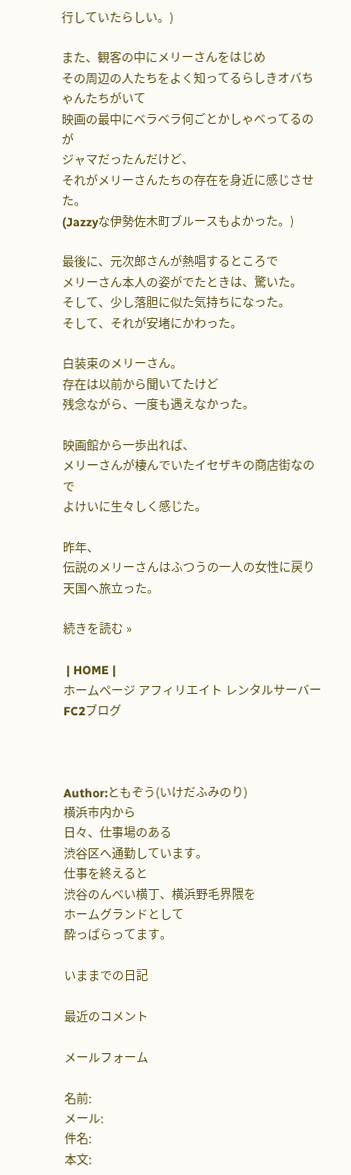行していたらしい。)

また、観客の中にメリーさんをはじめ
その周辺の人たちをよく知ってるらしきオバちゃんたちがいて
映画の最中にベラベラ何ごとかしゃべってるのが
ジャマだったんだけど、
それがメリーさんたちの存在を身近に感じさせた。
(Jazzyな伊勢佐木町ブルースもよかった。)

最後に、元次郎さんが熱唱するところで
メリーさん本人の姿がでたときは、驚いた。
そして、少し落胆に似た気持ちになった。
そして、それが安堵にかわった。

白装束のメリーさん。
存在は以前から聞いてたけど
残念ながら、一度も遇えなかった。

映画館から一歩出れば、
メリーさんが棲んでいたイセザキの商店街なので
よけいに生々しく感じた。

昨年、
伝説のメリーさんはふつうの一人の女性に戻り
天国へ旅立った。

続きを読む »

 | HOME |
ホームページ アフィリエイト レンタルサーバー FC2ブログ



Author:ともぞう(いけだふみのり)
横浜市内から
日々、仕事場のある
渋谷区へ通勤しています。
仕事を終えると
渋谷のんべい横丁、横浜野毛界隈を
ホームグランドとして
酔っぱらってます。

いままでの日記

最近のコメント

メールフォーム

名前:
メール:
件名:
本文: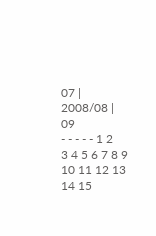07 | 2008/08 | 09
- - - - - 1 2
3 4 5 6 7 8 9
10 11 12 13 14 15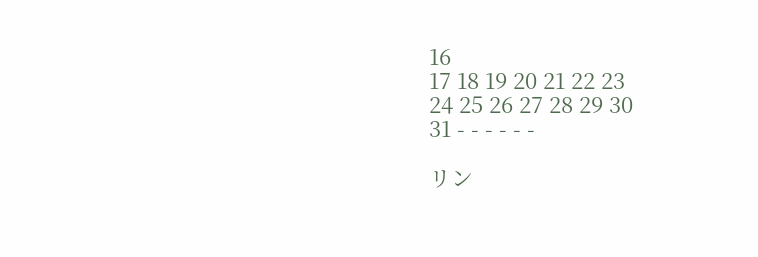16
17 18 19 20 21 22 23
24 25 26 27 28 29 30
31 - - - - - -

リン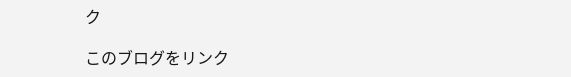ク

このブログをリンク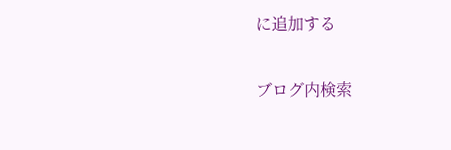に追加する

ブログ内検索